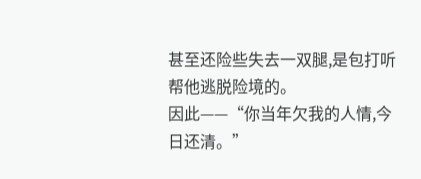甚至还险些失去一双腿,是包打听帮他逃脱险境的。
因此——“你当年欠我的人情,今日还清。”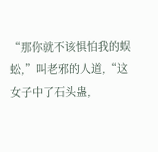“那你就不该惧怕我的蜈蚣,”叫老邪的人道,“这女子中了石头蛊,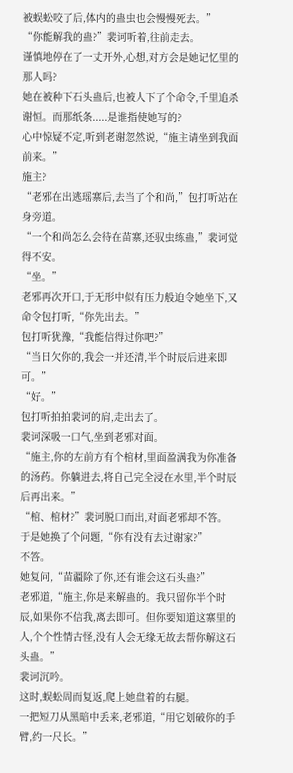被蜈蚣咬了后,体内的蛊虫也会慢慢死去。”
“你能解我的蛊?”裴诃听着,往前走去。
谨慎地停在了一丈开外,心想,对方会是她记忆里的那人吗?
她在被种下石头蛊后,也被人下了个命令,千里追杀谢恒。而那纸条.....是谁指使她写的?
心中惊疑不定,听到老谢忽然说,“施主请坐到我面前来。”
施主?
“老邪在出逃瑶寨后,去当了个和尚,”包打听站在身旁道。
“一个和尚怎么会待在苗寨,还驭虫练蛊,”裴诃觉得不安。
“坐。”
老邪再次开口,于无形中似有压力般迫令她坐下,又命令包打听,“你先出去。”
包打听犹豫,“我能信得过你吧?”
“当日欠你的,我会一并还清,半个时辰后进来即可。”
“好。”
包打听拍拍裴诃的肩,走出去了。
裴诃深吸一口气,坐到老邪对面。
“施主,你的左前方有个棺材,里面盈满我为你准备的汤药。你躺进去,将自己完全浸在水里,半个时辰后再出来。”
“棺、棺材?”裴诃脱口而出,对面老邪却不答。
于是她换了个问题,“你有没有去过谢家?”
不答。
她复问,“苗疆除了你,还有谁会这石头蛊?”
老邪道,“施主,你是来解蛊的。我只留你半个时辰,如果你不信我,离去即可。但你要知道这寨里的人,个个性情古怪,没有人会无缘无故去帮你解这石头蛊。”
裴诃沉吟。
这时,蜈蚣周而复返,爬上她盘着的右腿。
一把短刀从黑暗中丢来,老邪道,“用它划破你的手臂,约一尺长。”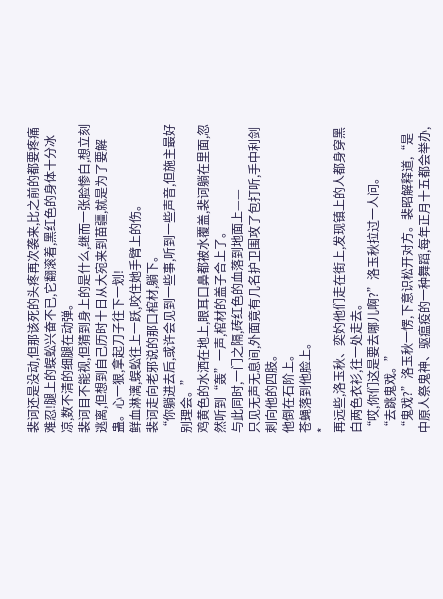裴诃还是没动,但那该死的头疼再次袭来,比之前的都要疼痛难忍!腿上的蜈蚣兴奋不已,它翻滚着,黑红色的身体十分冰凉,数不清的细腿在动弹。
裴诃目不能视,但猜到身上的是什么,继而一张脸惨白,想立刻逃离,但想到自己历时十日从大宛来到苗疆,就是为了要解蛊。心一狠,拿起刀子往下一划!
鲜血淋漓,蜈蚣往上一跃,咬住她手臂上的伤。
裴诃走向老邪说的那口棺材,躺下。
“你躺进去后,或许会见到一些事,听到一些声音,但施主最好别理会。”
鸡黄色的水洒在地上,眼耳口鼻都被水覆盖,裴诃躺在里面,忽然听到“轰”一声,棺材的盖子合上了。
与此同时,一门之隔,砖红色的血落到地面上——
只见无声无息间,外面竟有几名护卫围攻了包打听,手中利剑刺向他的四肢。
他倒在石阶上。
苍蝇落到他脸上。
*
再远些,洛玉秋、奕妁他们走在街上,发现镇上的人都身穿黑白两色衣衫,往一处走去。
“哎,你们这是要去哪儿啊?”洛玉秋拉过一人问。
“去跳鬼戏。”
“鬼戏?”洛玉秋一愣,下意识松开对方。裴昭解释道,“是中原人祭鬼神、驱瘟疫的一种舞蹈,每年正月十五都会举办,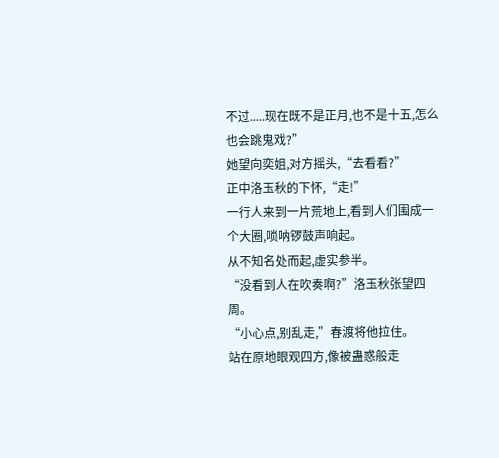不过.....现在既不是正月,也不是十五,怎么也会跳鬼戏?”
她望向奕姐,对方摇头,“去看看?”
正中洛玉秋的下怀,“走!”
一行人来到一片荒地上,看到人们围成一个大圈,唢呐锣鼓声响起。
从不知名处而起,虚实参半。
“没看到人在吹奏啊?”洛玉秋张望四周。
“小心点,别乱走,”春渡将他拉住。
站在原地眼观四方,像被蛊惑般走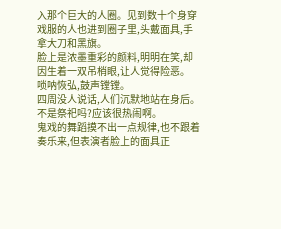入那个巨大的人圈。见到数十个身穿戏服的人也进到圈子里,头戴面具,手拿大刀和黑旗。
脸上是浓墨重彩的颜料,明明在笑,却因生着一双吊梢眼,让人觉得险恶。
唢呐恢弘,鼓声镗镗。
四周没人说话,人们沉默地站在身后。
不是祭祀吗?应该很热闹啊。
鬼戏的舞蹈摸不出一点规律,也不跟着奏乐来,但表演者脸上的面具正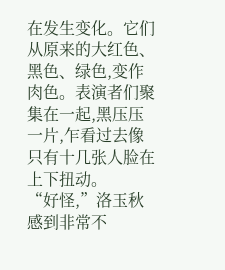在发生变化。它们从原来的大红色、黑色、绿色,变作肉色。表演者们聚集在一起,黑压压一片,乍看过去像只有十几张人脸在上下扭动。
“好怪,”洛玉秋感到非常不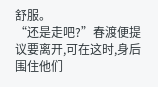舒服。
“还是走吧?”春渡便提议要离开,可在这时,身后围住他们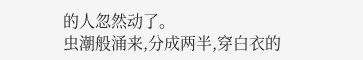的人忽然动了。
虫潮般涌来,分成两半,穿白衣的